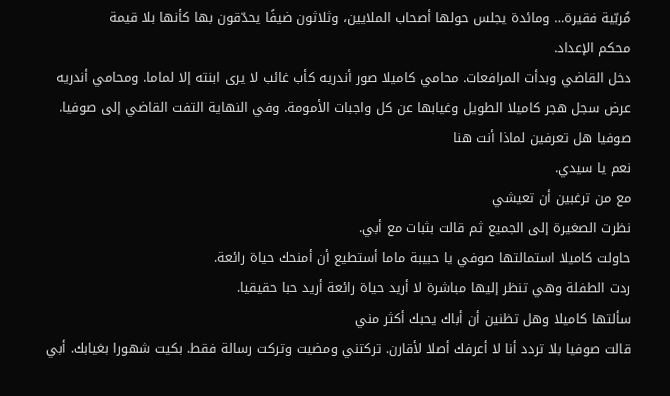مُربّية فقيرة… ومائدة يجلس حولها أصحاب الملايين، وثلاثون ضيفًا يحدّقون بها كأنها بلا قيمة
محكم الإعداد.
دخل القاضي وبدأت المرافعات. محامي كاميلا صور أندريه كأب غائب لا يرى ابنته إلا لماما. ومحامي أندريه عرض سجل هجر كاميلا الطويل وغيابها عن كل واجبات الأمومة. وفي النهاية التفت القاضي إلى صوفيا.
صوفيا هل تعرفين لماذا أنت هنا
نعم يا سيدي.
مع من ترغبين أن تعيشي
نظرت الصغيرة إلى الجميع ثم قالت بثبات مع أبي.
حاولت كاميلا استمالتها صوفي يا حبيبة ماما أستطيع أن أمنحك حياة رائعة.
ردت الطفلة وهي تنظر إليها مباشرة لا أريد حياة رائعة أريد حبا حقيقيا.
سألتها كاميلا وهل تظنين أن أباك يحبك أكثر مني
قالت صوفيا بلا تردد أنا لا أعرفك أصلا لأقارن. تركتني ومضيت وتركت رسالة فقط. بكيت شهورا بغيابك. أبي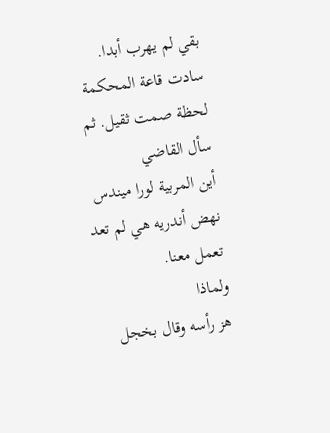بقي لم يهرب أبدا.
سادت قاعة المحكمة لحظة صمت ثقيل. ثم سأل القاضي
أين المربية لورا ميندس
نهض أندريه هي لم تعد تعمل معنا.
ولماذا
هز رأسه وقال بخجل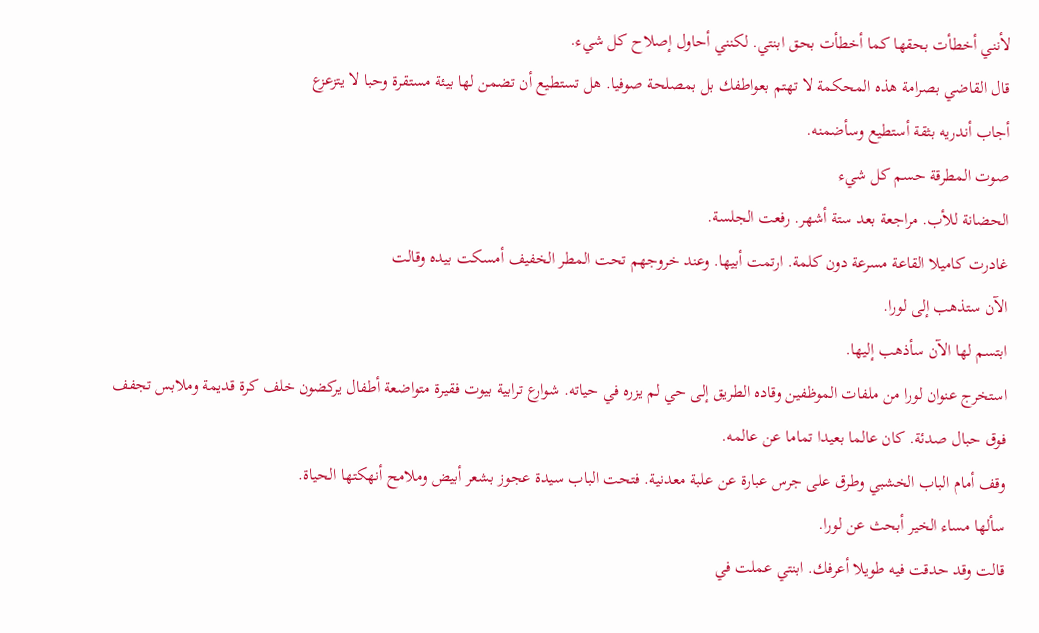لأنني أخطأت بحقها كما أخطأت بحق ابنتي. لكنني أحاول إصلاح كل شيء.
قال القاضي بصرامة هذه المحكمة لا تهتم بعواطفك بل بمصلحة صوفيا. هل تستطيع أن تضمن لها بيئة مستقرة وحبا لا يتزعزع
أجاب أندريه بثقة أستطيع وسأضمنه.
صوت المطرقة حسم كل شيء
الحضانة للأب. مراجعة بعد ستة أشهر. رفعت الجلسة.
غادرت كاميلا القاعة مسرعة دون كلمة. ارتمت أبيها. وعند خروجهم تحت المطر الخفيف أمسكت بيده وقالت
الآن ستذهب إلى لورا.
ابتسم لها الآن سأذهب إليها.
استخرج عنوان لورا من ملفات الموظفين وقاده الطريق إلى حي لم يزره في حياته. شوارع ترابية بيوت فقيرة متواضعة أطفال يركضون خلف كرة قديمة وملابس تجفف فوق حبال صدئة. كان عالما بعيدا تماما عن عالمه.
وقف أمام الباب الخشبي وطرق على جرس عبارة عن علبة معدنية. فتحت الباب سيدة عجوز بشعر أبيض وملامح أنهكتها الحياة.
سألها مساء الخير أبحث عن لورا.
قالت وقد حدقت فيه طويلا أعرفك. ابنتي عملت في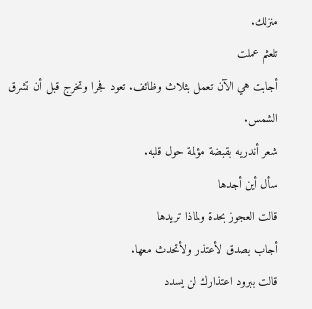منزلك.
تلعثم عملت
أجابت هي الآن تعمل بثلاث وظائف. تعود فجرا وتخرج قبل أن تشرق الشمس.
شعر أندريه بقبضة مؤلمة حول قلبه.
سأل أين أجدها
قالت العجوز بحدة ولماذا تريدها
أجاب بصدق لأعتذر ولأتحدث معها.
قالت ببرود اعتذارك لن يسدد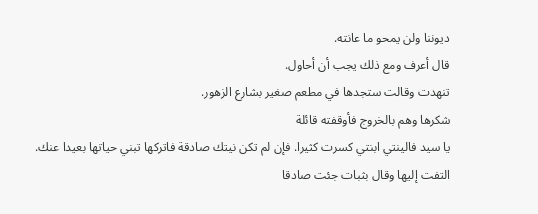ديوننا ولن يمحو ما عانته.
قال أعرف ومع ذلك يجب أن أحاول.
تنهدت وقالت ستجدها في مطعم صغير بشارع الزهور.
شكرها وهم بالخروج فأوقفته قائلة
يا سيد فالينتي ابنتي كسرت كثيرا. فإن لم تكن نيتك صادقة فاتركها تبني حياتها بعيدا عنك.
التفت إليها وقال بثبات جئت صادقا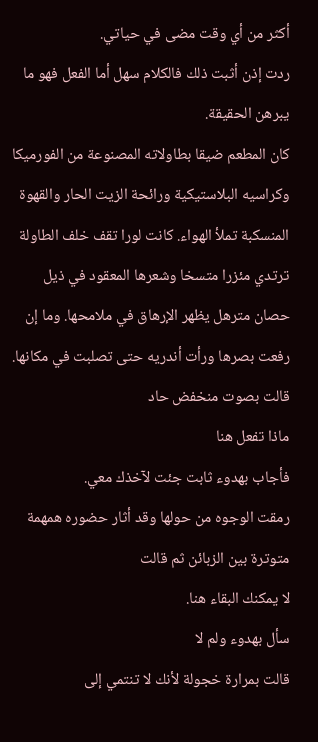أكثر من أي وقت مضى في حياتي.
ردت إذن أثبت ذلك فالكلام سهل أما الفعل فهو ما يبرهن الحقيقة.
كان المطعم ضيقا بطاولاته المصنوعة من الفورميكا وكراسيه البلاستيكية ورائحة الزيت الحار والقهوة المنسكبة تملأ الهواء. كانت لورا تقف خلف الطاولة ترتدي مئزرا متسخا وشعرها المعقود في ذيل حصان مترهل يظهر الإرهاق في ملامحها. وما إن رفعت بصرها ورأت أندريه حتى تصلبت في مكانها. قالت بصوت منخفض حاد
ماذا تفعل هنا
فأجاب بهدوء ثابت جئت لآخذك معي.
رمقت الوجوه من حولها وقد أثار حضوره همهمة متوترة بين الزبائن ثم قالت
لا يمكنك البقاء هنا.
سأل بهدوء ولم لا
قالت بمرارة خجولة لأنك لا تنتمي إلى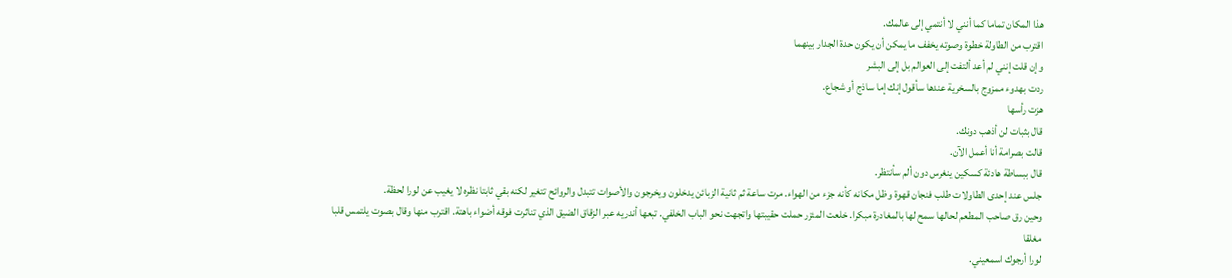هذا المكان تماما كما أنني لا أنتمي إلى عالمك.
اقترب من الطاولة خطوة وصوته يخفف ما يمكن أن يكون حدة الجدار بينهما
وإن قلت إنني لم أعد ألتفت إلى العوالم بل إلى البشر
ردت بهدوء ممزوج بالسخرية عندها سأقول إنك إما ساذج أو شجاع.
هزت رأسها
قال بثبات لن أذهب دونك.
قالت بصرامة أنا أعمل الآن.
قال ببساطة هادئة كسكين ينغرس دون ألم سأنتظر.
جلس عند إحدى الطاولات طلب فنجان قهوة وظل مكانه كأنه جزء من الهواء. مرت ساعة ثم ثانية الزبائن يدخلون ويخرجون والأصوات تتبدل والروائح تتغير لكنه بقي ثابتا نظره لا يغيب عن لورا لحظة.
وحين رق صاحب المطعم لحالها سمح لها بالمغادرة مبكرا. خلعت المئزر حملت حقيبتها واتجهت نحو الباب الخلفي. تبعها أندريه عبر الزقاق الضيق الذي تناثرت فوقه أضواء باهتة. اقترب منها وقال بصوت يلتمس قلبا مغلقا
لورا أرجوك اسمعيني.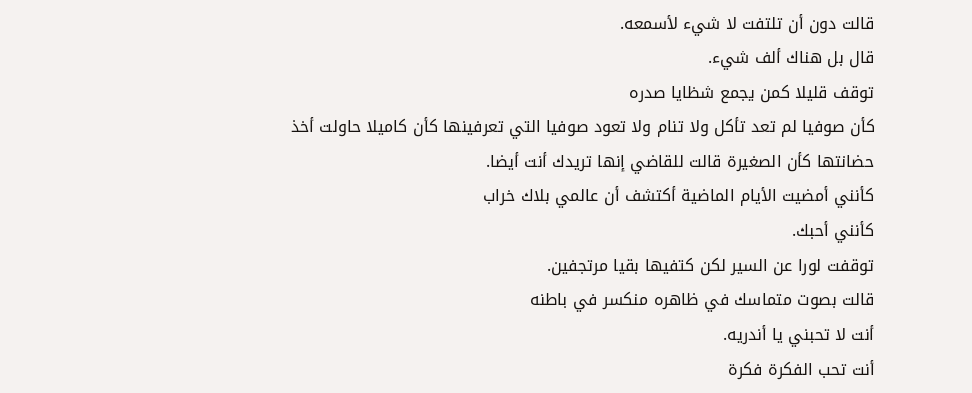قالت دون أن تلتفت لا شيء لأسمعه.
قال بل هناك ألف شيء.
توقف قليلا كمن يجمع شظايا صدره
كأن صوفيا لم تعد تأكل ولا تنام ولا تعود صوفيا التي تعرفينها كأن كاميلا حاولت أخذ حضانتها كأن الصغيرة قالت للقاضي إنها تريدك أنت أيضا.
كأنني أمضيت الأيام الماضية أكتشف أن عالمي بلاك خراب
كأنني أحبك.
توقفت لورا عن السير لكن كتفيها بقيا مرتجفين.
قالت بصوت متماسك في ظاهره منكسر في باطنه
أنت لا تحبني يا أندريه.
أنت تحب الفكرة فكرة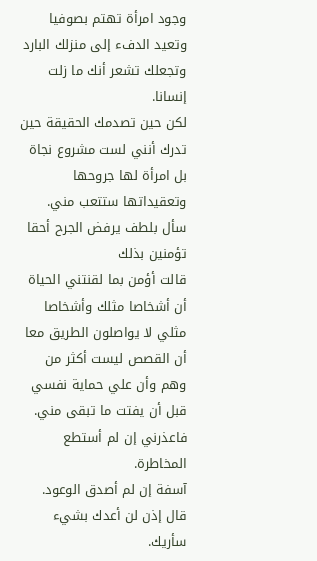وجود امرأة تهتم بصوفيا وتعيد الدفء إلى منزلك البارد وتجعلك تشعر أنك ما زلت إنسانا.
لكن حين تصدمك الحقيقة حين تدرك أنني لست مشروع نجاة بل امرأة لها جروحها وتعقيداتها ستتعب مني.
سأل بلطف يرفض الجرح أحقا تؤمنين بذلك
قالت أؤمن بما لقنتني الحياة أن أشخاصا مثلك وأشخاصا مثلي لا يواصلون الطريق معا أن القصص ليست أكثر من وهم وأن علي حماية نفسي قبل أن يفتت ما تبقى مني.
فاعذرني إن لم أستطع المخاطرة.
آسفة إن لم أصدق الوعود.
قال إذن لن أعدك بشيء سأريك.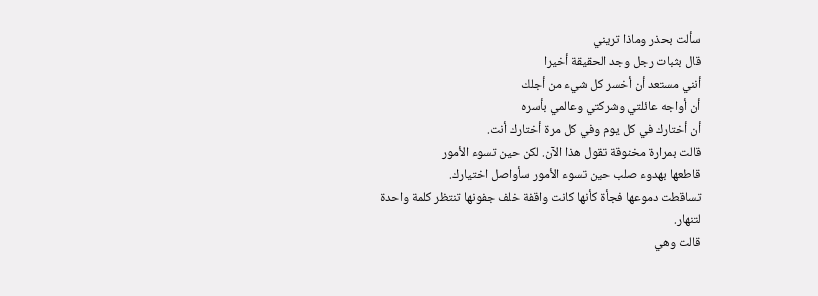سألت بحذر وماذا تريني
قال بثبات رجل وجد الحقيقة أخيرا
أنني مستعد أن أخسر كل شيء من أجلك
أن أواجه عائلتي وشركتي وعالمي بأسره
أن أختارك في كل يوم وفي كل مرة أختارك أنت.
قالت بمرارة مخنوقة تقول هذا الآن. لكن حين تسوء الأمور
قاطعها بهدوء صلب حين تسوء الأمور سأواصل اختيارك.
تساقطت دموعها فجأة كأنها كانت واقفة خلف جفونها تنتظر كلمة واحدة لتنهار.
قالت وهي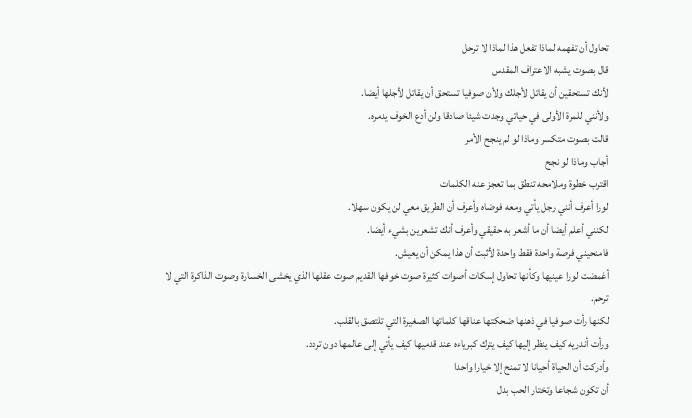تحاول أن تفهمه لماذا تفعل هذا لماذا لا ترحل
قال بصوت يشبه الاعتراف المقدس
لأنك تستحقين أن يقاتل لأجلك ولأن صوفيا تستحق أن يقاتل لأجلها أيضا.
ولأنني للمرة الأولى في حياتي وجدت شيئا صادقا ولن أدع الخوف يدمره.
قالت بصوت متكسر وماذا لو لم ينجح الأمر
أجاب وماذا لو نجح
اقترب خطوة وملامحه تنطق بما تعجز عنه الكلمات
لورا أعرف أنني رجل يأتي ومعه فوضاه وأعرف أن الطريق معي لن يكون سهلا.
لكنني أعلم أيضا أن ما أشعر به حقيقي وأعرف أنك تشعرين بشيء أيضا.
فامنحيني فرصة واحدة فقط واحدة لأثبت أن هذا يمكن أن يعيش.
أغمضت لورا عينيها وكأنها تحاول إسكات أصوات كثيرة صوت خوفها القديم صوت عقلها الذي يخشى الخسارة وصوت الذاكرة التي لا ترحم.
لكنها رأت صوفيا في ذهنها ضحكتها عناقها كلماتها الصغيرة التي تلتصق بالقلب.
ورأت أندريه كيف ينظر إليها كيف يترك كبرياءه عند قدميها كيف يأتي إلى عالمها دون تردد.
وأدركت أن الحياة أحيانا لا تمنح إلا خيارا واحدا
أن تكون شجاعا وتختار الحب بدل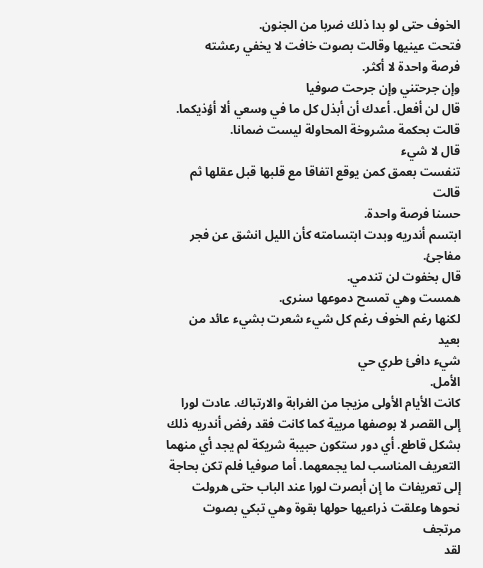الخوف حتى لو بدا ذلك ضربا من الجنون.
فتحت عينيها وقالت بصوت خافت لا يخفي رعشته
فرصة واحدة لا أكثر.
وإن جرحتني وإن جرحت صوفيا
قال لن أفعل. أعدك أن أبذل كل ما في وسعي ألا أؤذيكما.
قالت بحكمة مشروخة المحاولة ليست ضمانا.
قال لا شيء
تنفست بعمق كمن يوقع اتفاقا مع قلبها قبل عقلها ثم قالت
حسنا فرصة واحدة.
ابتسم أندريه وبدت ابتسامته كأن الليل انشق عن فجر مفاجئ.
قال بخفوت لن تندمي.
همست وهي تمسح دموعها سنرى.
لكنها رغم الخوف رغم كل شيء شعرت بشيء عائد من بعيد
شيء دافئ طري حي
الأمل.
كانت الأيام الأولى مزيجا من الغرابة والارتباك. عادت لورا إلى القصر لا بوصفها مربية كما كانت فقد رفض أندريه ذلك بشكل قاطع. أي دور ستكون حبيبة شريكة لم يجد أي منهما التعريف المناسب لما يجمعهما. أما صوفيا فلم تكن بحاجة إلى تعريفات ما إن أبصرت لورا عند الباب حتى هرولت نحوها وعلقت ذراعيها حولها بقوة وهي تبكي بصوت مرتجف
لقد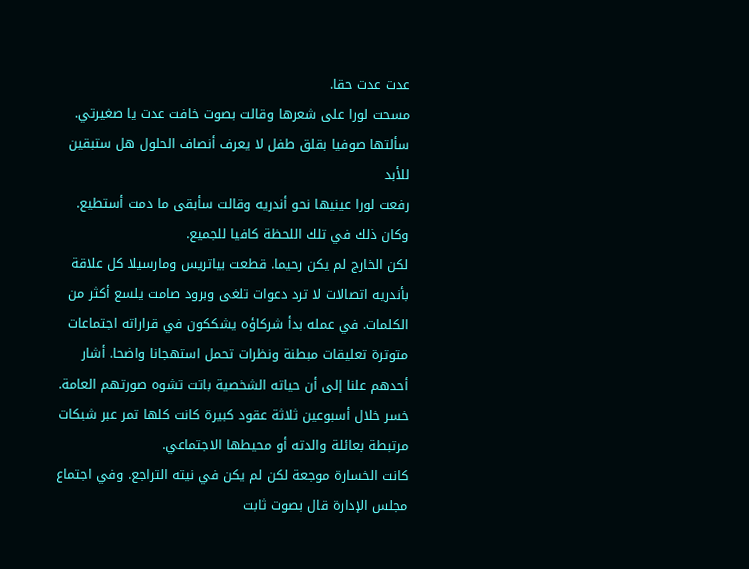عدت عدت حقا.
مسحت لورا على شعرها وقالت بصوت خافت عدت يا صغيرتي.
سألتها صوفيا بقلق طفل لا يعرف أنصاف الحلول هل ستبقين للأبد
رفعت لورا عينيها نحو أندريه وقالت سأبقى ما دمت أستطيع.
وكان ذلك في تلك اللحظة كافيا للجميع.
لكن الخارج لم يكن رحيما. قطعت بياتريس ومارسيلا كل علاقة بأندريه اتصالات لا ترد دعوات تلغى وبرود صامت يلسع أكثر من الكلمات. في عمله بدأ شركاؤه يشككون في قراراته اجتماعات متوترة تعليقات مبطنة ونظرات تحمل استهجانا واضحا. أشار أحدهم علنا إلى أن حياته الشخصية باتت تشوه صورتهم العامة. خسر خلال أسبوعين ثلاثة عقود كبيرة كانت كلها تمر عبر شبكات مرتبطة بعائلة والدته أو محيطها الاجتماعي.
كانت الخسارة موجعة لكن لم يكن في نيته التراجع. وفي اجتماع مجلس الإدارة قال بصوت ثابت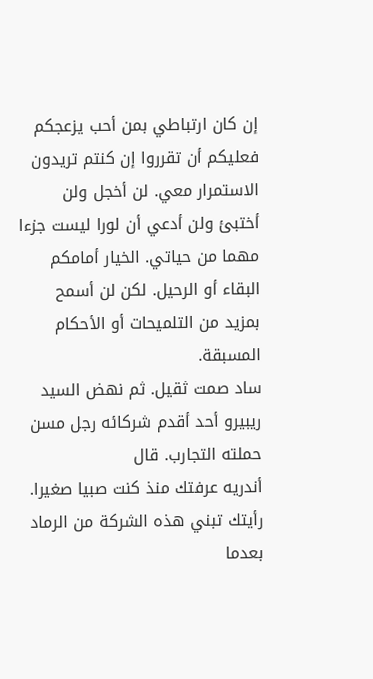إن كان ارتباطي بمن أحب يزعجكم فعليكم أن تقرروا إن كنتم تريدون الاستمرار معي. لن أخجل ولن أختبئ ولن أدعي أن لورا ليست جزءا مهما من حياتي. الخيار أمامكم البقاء أو الرحيل. لكن لن أسمح بمزيد من التلميحات أو الأحكام المسبقة.
ساد صمت ثقيل. ثم نهض السيد ريبيرو أحد أقدم شركائه رجل مسن حملته التجارب. قال
أندريه عرفتك منذ كنت صبيا صغيرا. رأيتك تبني هذه الشركة من الرماد بعدما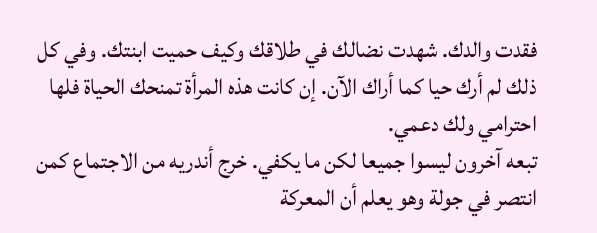فقدت والدك. شهدت نضالك في طلاقك وكيف حميت ابنتك. وفي كل ذلك لم أرك حيا كما أراك الآن. إن كانت هذه المرأة تمنحك الحياة فلها احترامي ولك دعمي.
تبعه آخرون ليسوا جميعا لكن ما يكفي. خرج أندريه من الاجتماع كمن انتصر في جولة وهو يعلم أن المعركة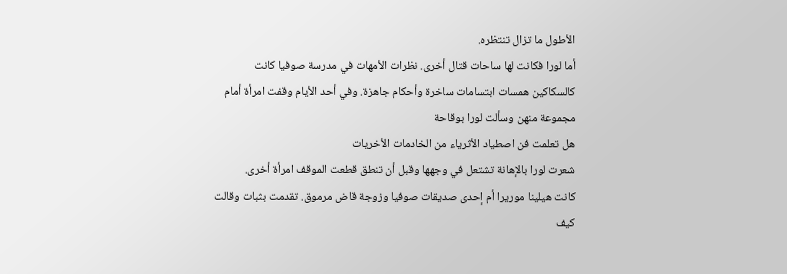الأطول ما تزال تنتظره.
أما لورا فكانت لها ساحات قتال أخرى. نظرات الأمهات في مدرسة صوفيا كانت كالسكاكين همسات ابتسامات ساخرة وأحكام جاهزة. وفي أحد الأيام وقفت امرأة أمام مجموعة منهن وسألت لورا بوقاحة
هل تعلمت فن اصطياد الأثرياء من الخادمات الأخريات
شعرت لورا بالإهانة تشتعل في وجهها وقبل أن تنطق قطعت الموقف امرأة أخرى.
كانت هيلينا موريرا أم إحدى صديقات صوفيا وزوجة قاض مرموق. تقدمت بثبات وقالت
كيف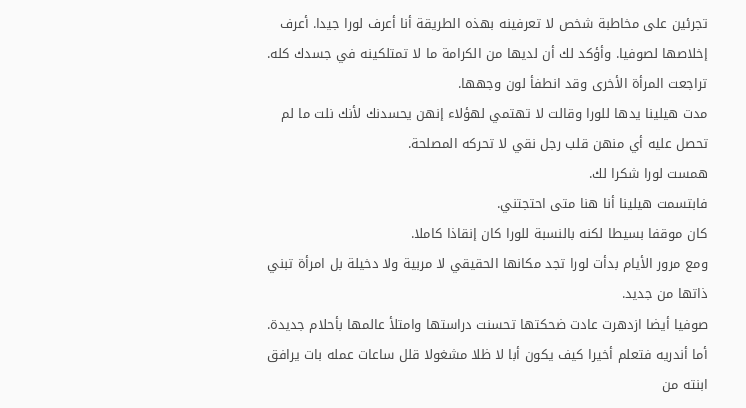تجرئين على مخاطبة شخص لا تعرفينه بهذه الطريقة أنا أعرف لورا جيدا. أعرف إخلاصها لصوفيا. وأؤكد لك أن لديها من الكرامة ما لا تمتلكينه في جسدك كله.
تراجعت المرأة الأخرى وقد انطفأ لون وجهها.
مدت هيلينا يدها للورا وقالت لا تهتمي لهؤلاء إنهن يحسدنك لأنك نلت ما لم تحصل عليه أي منهن قلب رجل نقي لا تحركه المصلحة.
همست لورا شكرا لك.
فابتسمت هيلينا أنا هنا متى احتجتني.
كان موقفا بسيطا لكنه بالنسبة للورا كان إنقاذا كاملا.
ومع مرور الأيام بدأت لورا تجد مكانها الحقيقي لا مربية ولا دخيلة بل امرأة تبني ذاتها من جديد.
صوفيا أيضا ازدهرت عادت ضحكتها تحسنت دراستها وامتلأ عالمها بأحلام جديدة. أما أندريه فتعلم أخيرا كيف يكون أبا لا ظلا مشغولا قلل ساعات عمله بات يرافق ابنته من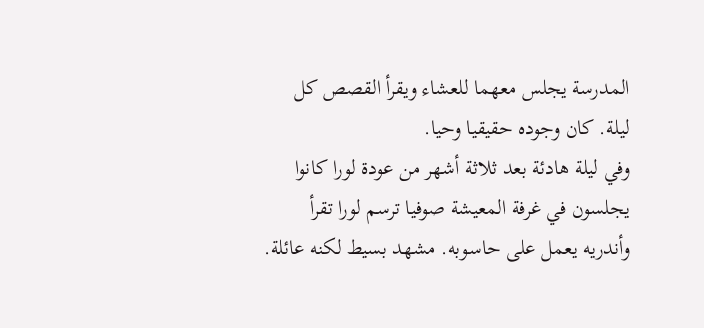المدرسة يجلس معهما للعشاء ويقرأ القصص كل ليلة. كان وجوده حقيقيا وحيا.
وفي ليلة هادئة بعد ثلاثة أشهر من عودة لورا كانوا يجلسون في غرفة المعيشة صوفيا ترسم لورا تقرأ وأندريه يعمل على حاسوبه. مشهد بسيط لكنه عائلة.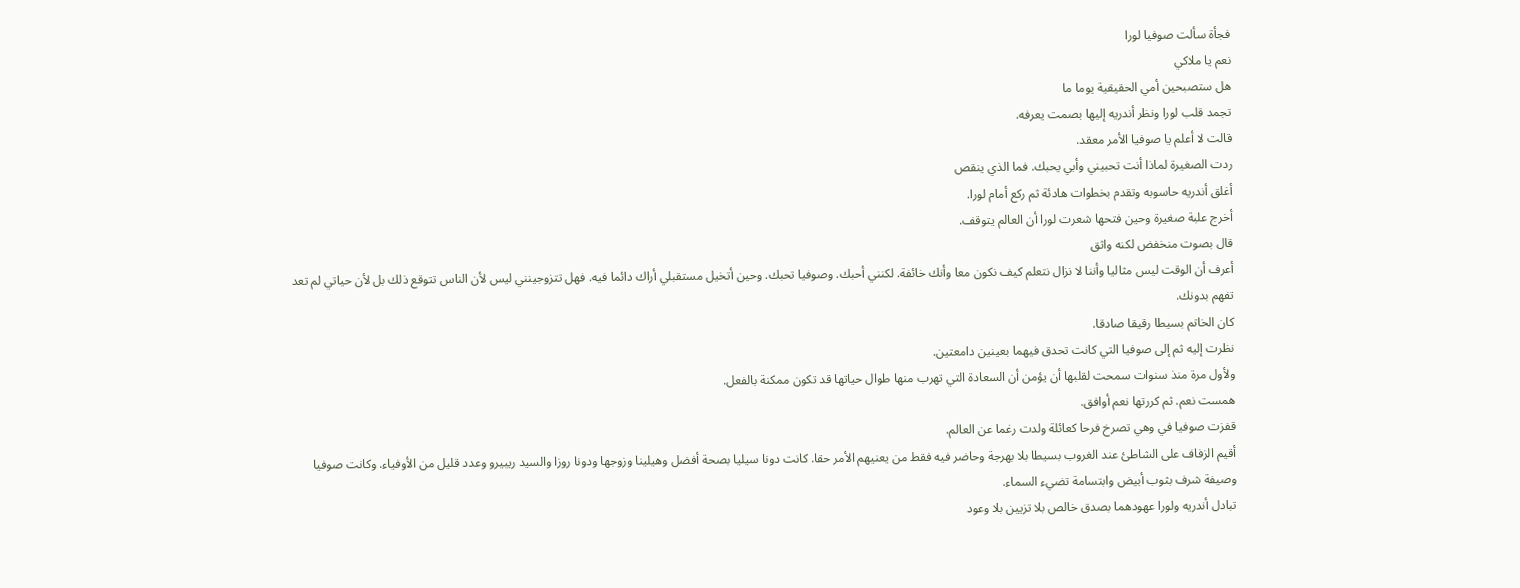فجأة سألت صوفيا لورا
نعم يا ملاكي
هل ستصبحين أمي الحقيقية يوما ما
تجمد قلب لورا ونظر أندريه إليها بصمت يعرفه.
قالت لا أعلم يا صوفيا الأمر معقد.
ردت الصغيرة لماذا أنت تحبيني وأبي يحبك. فما الذي ينقص
أغلق أندريه حاسوبه وتقدم بخطوات هادئة ثم ركع أمام لورا.
أخرج علبة صغيرة وحين فتحها شعرت لورا أن العالم يتوقف.
قال بصوت منخفض لكنه واثق
أعرف أن الوقت ليس مثاليا وأننا لا نزال نتعلم كيف نكون معا وأنك خائفة. لكنني أحبك. وصوفيا تحبك. وحين أتخيل مستقبلي أراك دائما فيه. فهل تتزوجينني ليس لأن الناس تتوقع ذلك بل لأن حياتي لم تعد تفهم بدونك.
كان الخاتم بسيطا رقيقا صادقا.
نظرت إليه ثم إلى صوفيا التي كانت تحدق فيهما بعينين دامعتين.
ولأول مرة منذ سنوات سمحت لقلبها أن يؤمن أن السعادة التي تهرب منها طوال حياتها قد تكون ممكنة بالفعل.
همست نعم. ثم كررتها نعم أوافق.
قفزت صوفيا في وهي تصرخ فرحا كعائلة ولدت رغما عن العالم.
أقيم الزفاف على الشاطئ عند الغروب بسيطا بلا بهرجة وحاضر فيه فقط من يعنيهم الأمر حقا. كانت دونا سيليا بصحة أفضل وهيلينا وزوجها ودونا روزا والسيد ريبيرو وعدد قليل من الأوفياء. وكانت صوفيا وصيفة شرف بثوب أبيض وابتسامة تضيء السماء.
تبادل أندريه ولورا عهودهما بصدق خالص بلا تزيين بلا وعود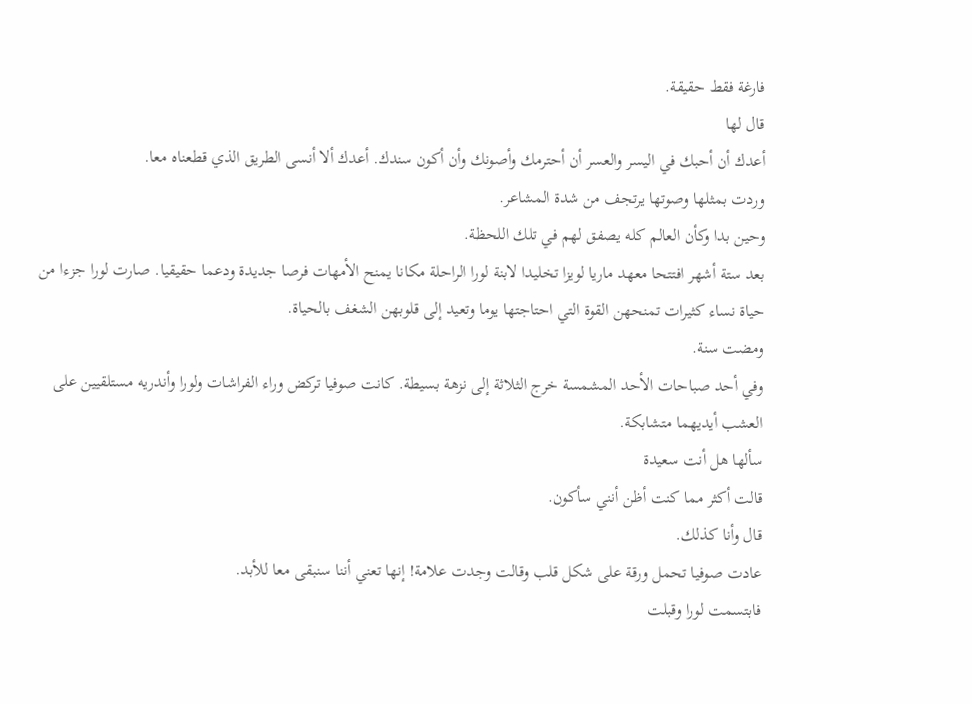فارغة فقط حقيقة.
قال لها
أعدك أن أحبك في اليسر والعسر أن أحترمك وأصونك وأن أكون سندك. أعدك ألا أنسى الطريق الذي قطعناه معا.
وردت بمثلها وصوتها يرتجف من شدة المشاعر.
وحين بدا وكأن العالم كله يصفق لهم في تلك اللحظة.
بعد ستة أشهر افتتحا معهد ماريا لويزا تخليدا لابنة لورا الراحلة مكانا يمنح الأمهات فرصا جديدة ودعما حقيقيا. صارت لورا جزءا من حياة نساء كثيرات تمنحهن القوة التي احتاجتها يوما وتعيد إلى قلوبهن الشغف بالحياة.
ومضت سنة.
وفي أحد صباحات الأحد المشمسة خرج الثلاثة إلى نزهة بسيطة. كانت صوفيا تركض وراء الفراشات ولورا وأندريه مستلقيين على العشب أيديهما متشابكة.
سألها هل أنت سعيدة
قالت أكثر مما كنت أظن أنني سأكون.
قال وأنا كذلك.
عادت صوفيا تحمل ورقة على شكل قلب وقالت وجدت علامة! إنها تعني أننا سنبقى معا للأبد.
فابتسمت لورا وقبلت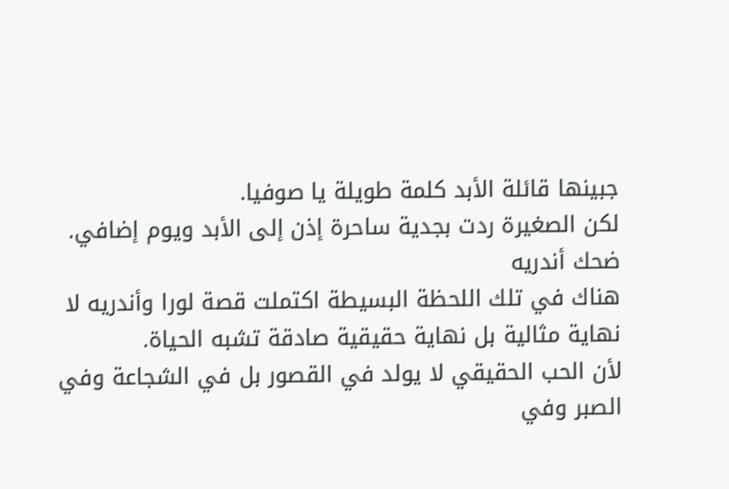جبينها قائلة الأبد كلمة طويلة يا صوفيا.
لكن الصغيرة ردت بجدية ساحرة إذن إلى الأبد ويوم إضافي.
ضحك أندريه
هناك في تلك اللحظة البسيطة اكتملت قصة لورا وأندريه لا نهاية مثالية بل نهاية حقيقية صادقة تشبه الحياة.
لأن الحب الحقيقي لا يولد في القصور بل في الشجاعة وفي الصبر وفي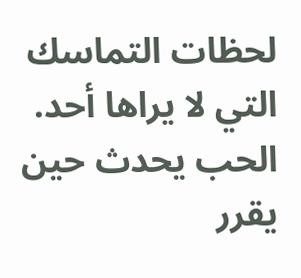لحظات التماسك التي لا يراها أحد.
الحب يحدث حين يقرر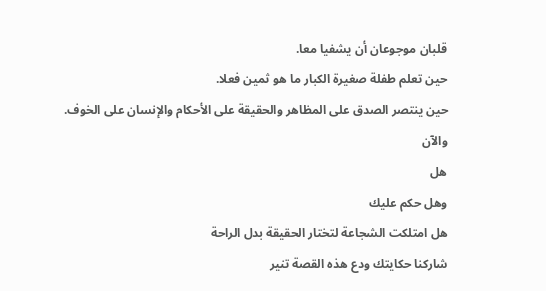قلبان موجوعان أن يشفيا معا.
حين تعلم طفلة صغيرة الكبار ما هو ثمين فعلا.
حين ينتصر الصدق على المظاهر والحقيقة على الأحكام والإنسان على الخوف.
والآن
هل
وهل حكم عليك
هل امتلكت الشجاعة لتختار الحقيقة بدل الراحة
شاركنا حكايتك ودع هذه القصة تنير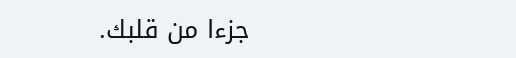جزءا من قلبك.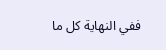ففي النهاية كل ما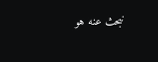نبحث عنه هو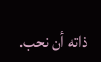ذاته أن نحب.